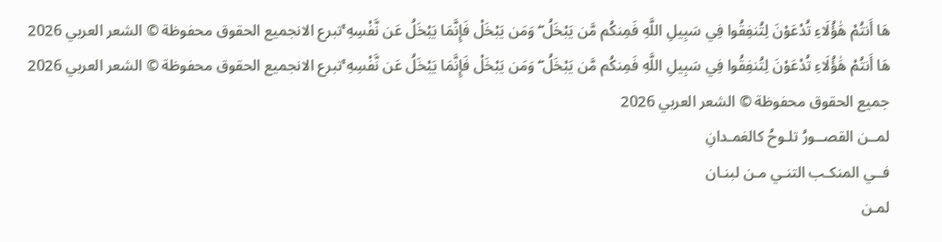هَا أَنتُمْ هَٰؤُلَاءِ تُدْعَوْنَ لِتُنفِقُوا فِي سَبِيلِ اللَّهِ فَمِنكُم مَّن يَبْخَلُ ۖ وَمَن يَبْخَلْ فَإِنَّمَا يَبْخَلُ عَن نَّفْسِهِ ۚتبرع الانجميع الحقوق محفوظة © الشعر العربي 2026
هَا أَنتُمْ هَٰؤُلَاءِ تُدْعَوْنَ لِتُنفِقُوا فِي سَبِيلِ اللَّهِ فَمِنكُم مَّن يَبْخَلُ ۖ وَمَن يَبْخَلْ فَإِنَّمَا يَبْخَلُ عَن نَّفْسِهِ ۚتبرع الانجميع الحقوق محفوظة © الشعر العربي 2026
جميع الحقوق محفوظة © الشعر العربي 2026
لمــن القصــورُ تلـوحُ كالغمـدانِ
فــي المنكـب التنـي مـن لبنـان
لمـن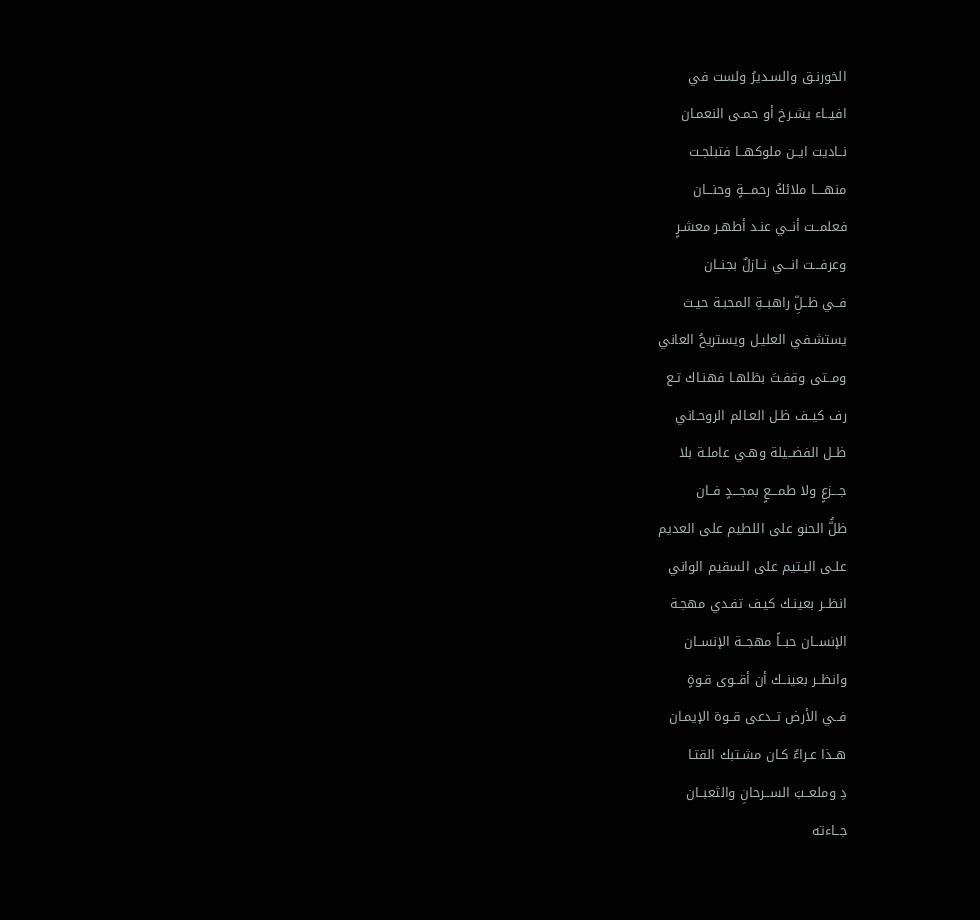الخورنـق والسـديرُ ولست في
افيــاء يشـرخ أو حمـى النعمـان
نــاديت ايــن ملوكهــا فتبلجـت
منهــــا ملائكُ رحمـــةٍ وحنـــان
فعلمــت أنــي عنـد أطهـر معشـرٍ
وعرفـــت انـــي نــازلٌ بجنــان
فــي ظــلِّ راهبــةِ المحبـة حيـث
يستشـفي العليـل ويستريحُ العاني
ومــتى وقفـتَ بظلهـا فهنـاك تـع
رف كيــف ظـل العـالم الروحـاني
ظــل الفضــيلة وهـي عاملـة بلا
جـــزعٍ ولا طمـــعٍ بمجـــدٍ فــان
ظلُّ الحنو على اللطيم على العديم
علـى اليـتيم على السقيم الواني
انظــر بعينـك كيـف تفـدي مهجـة
الإنســان حبــاً مهجــة الإنســان
وانظــر بعينــك أن أقــوى قـوةٍ
فــي الأرض تــدعى قــوة الإيمـان
هــذا عـراءٌ كـان مشـتبك القتـا
دِ وملعــبَ الســرحانِ والثعبــان
جــاءته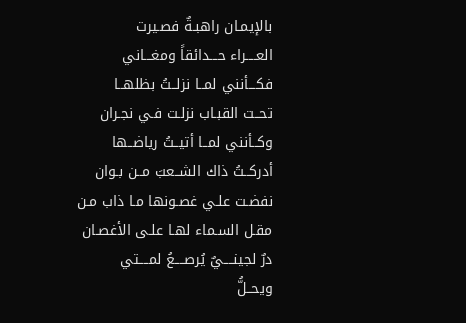بالإيمـان راهبـةٌ فصـيرت
العــــراء حـــدائقاً ومغـــاني
فكـــأنني لمــا نزلــتُ بظلهــا
تحــت القبـاب نزلـت فـي نجـران
وكــأنني لمــا أتيــتُ رياضــها
أدركــتُ ذاك الشــعبَ مــن بـوان
نفضـت علـي غصـونها مـا ذاب مـن
مقـل السـماء لهـا علـى الأغصـان
درٌ لجينــــيٌ يُرصــــعُ لمــــتي
ويحــلُّ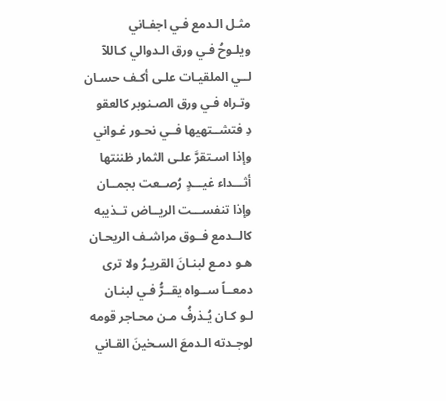مثـل الـدمع فـي اجفـاني
ويلـوحُ فـي ورق الـدوالي كـاللآ
لــي الملقيـات علـى أكـف حسـان
وتـراه فـي ورق الصـنوبر كالعقو
دِ فتشــتهيها فــي نحـور غـواني
وإذا اسـتقرَّ علـى الثمار ظننتها
أثـــداء غيـــدٍ رُصــعت بجمــان
وإذا تنفســـت الريــاض تــذيبه
كالــدمع فــوق مراشـف الريحـان
هـو دمـع لبنـانَ القريـرُ ولا ترى
دمعــاً ســواه يقــرُّ فـي لبنـان
لـو كـان يُـذرفُ مـن محـاجر قومه
لوجـدته الـدمعَ السـخينَ القـاني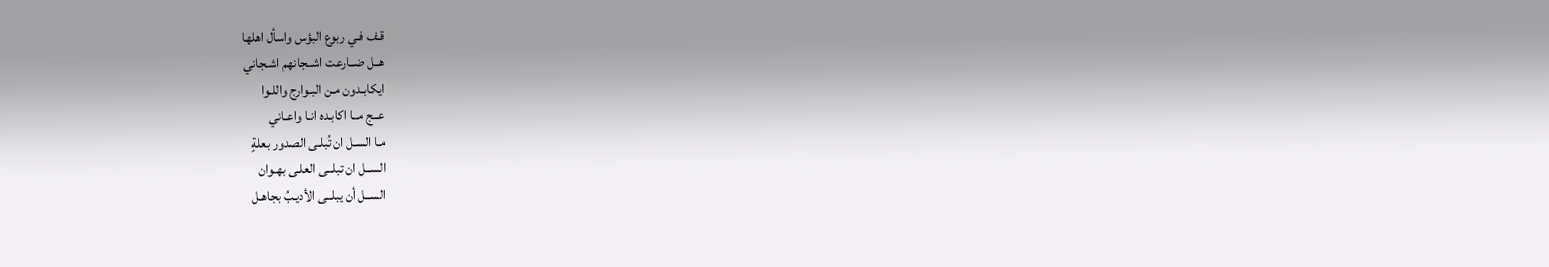قـف فـي ربوع البؤس واسأل اهلها
هــل ضــارعت اشــجانهم اشـجاني
ايكابـدون مـن البـوارج واللـوا
عــج مــا اكابـده انـا واعـاني
مـا السـل ان تُبلـى الصدور بعلةٍ
الســل ان تبلــى العلـى بهـوان
الســل أن يبلــى الأديـبُ بجاهـل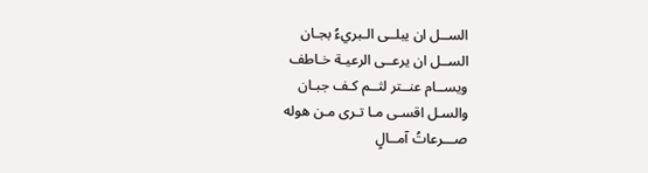الســل ان يبلــى الـبريءُ بجـان
الســل ان يرعــى الرعيـة خـاطف
ويســام عنــتر لثــم كـف جبـان
والسـل اقسـى مـا تـرى مـن هوله
صـــرعاتُ آمــالٍ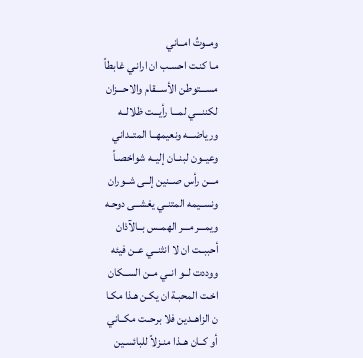ومــوتُ امــاني
مـا كنـت احسـب ان ارانـي غابطاً
مســـتوطن الأســـقام والاحـــزان
لكننـــي لمـــا رأيـــت ظلالــه
ورياضـــه ونعيمهــا المتــداني
وعيــون لبنــان إليــه شواخصـاً
مـــن رأس صــنين إلــى شــوران
ونســيمه المتنــي يغشــى دوحـه
ويمـــر مـــر الهمــس بــالآذان
أحببــت ان لا انثنــي عــن فيئه
ووددت لــو انــي مــن الســكان
اخـت المحبـة ان يكـن هـذا مكـا
ن الزاهــدين فلا برحــت مكــاني
أو كــان هــذا منـزلاً للبائسـين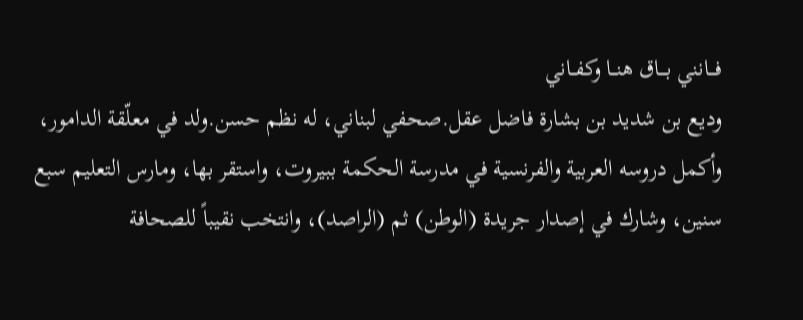فـــانني بـــاق هنــا وكفــاني
وديع بن شديد بن بشارة فاضل عقل.صحفي لبناني، له نظم حسن.ولد في معلّقة الدامور، وأكمل دروسه العربية والفرنسية في مدرسة الحكمة ببيروت، واستقر بها، ومارس التعليم سبع سنين، وشارك في إصدار جريدة (الوطن) ثم (الراصد)، وانتخب نقيباً للصحافة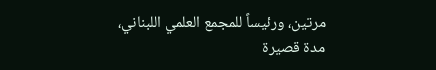مرتين، ورئيساً للمجمع العلمي اللبناني، مدة قصيرة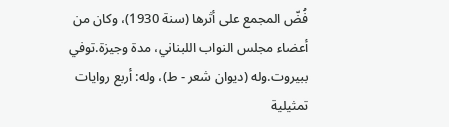فُضّ المجمع على أثرها (سنة 1930)، وكان من أعضاء مجلس النواب اللبناني، مدة وجيزة.توفي ببيروت.وله (ديوان شعر - ط)، وله: أربع روايات تمثيلية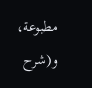مطبوعة، و(شرح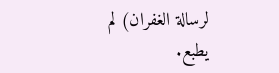لرسالة الغفران) لم يطبع.